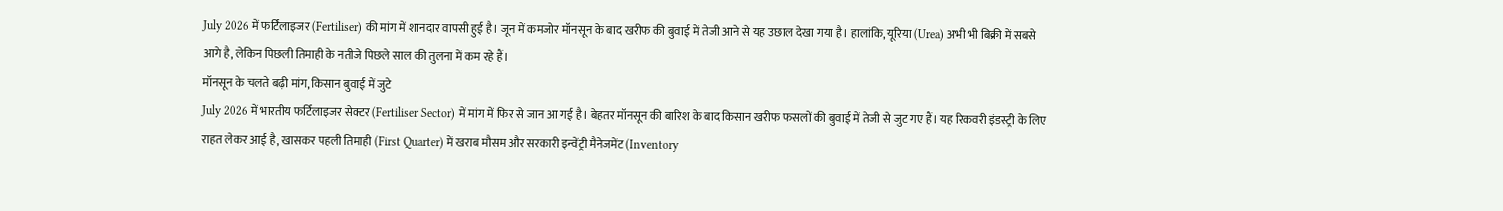July 2026 में फर्टिलाइजर (Fertiliser) की मांग में शानदार वापसी हुई है। जून में कमजोर मॉनसून के बाद खरीफ की बुवाई में तेजी आने से यह उछाल देखा गया है। हालांकि, यूरिया (Urea) अभी भी बिक्री में सबसे आगे है, लेकिन पिछली तिमाही के नतीजे पिछले साल की तुलना में कम रहे हैं।
मॉनसून के चलते बढ़ी मांग, किसान बुवाई में जुटे
July 2026 में भारतीय फर्टिलाइजर सेक्टर (Fertiliser Sector) में मांग में फिर से जान आ गई है। बेहतर मॉनसून की बारिश के बाद किसान खरीफ फसलों की बुवाई में तेजी से जुट गए हैं। यह रिकवरी इंडस्ट्री के लिए राहत लेकर आई है, खासकर पहली तिमाही (First Quarter) में खराब मौसम और सरकारी इन्वेंट्री मैनेजमेंट (Inventory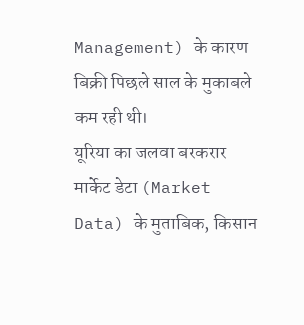Management) के कारण बिक्री पिछले साल के मुकाबले कम रही थी।
यूरिया का जलवा बरकरार
मार्केट डेटा (Market Data) के मुताबिक, किसान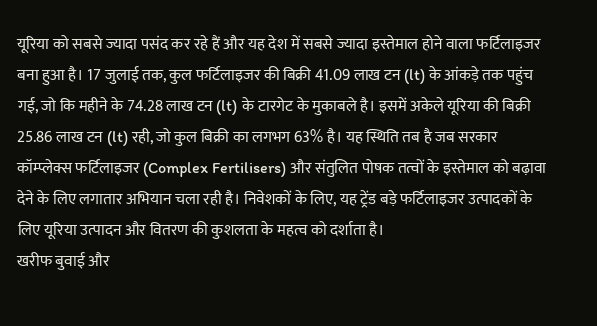यूरिया को सबसे ज्यादा पसंद कर रहे हैं और यह देश में सबसे ज्यादा इस्तेमाल होने वाला फर्टिलाइजर बना हुआ है। 17 जुलाई तक, कुल फर्टिलाइजर की बिक्री 41.09 लाख टन (lt) के आंकड़े तक पहुंच गई, जो कि महीने के 74.28 लाख टन (lt) के टारगेट के मुकाबले है। इसमें अकेले यूरिया की बिक्री 25.86 लाख टन (lt) रही, जो कुल बिक्री का लगभग 63% है। यह स्थिति तब है जब सरकार कॉम्प्लेक्स फर्टिलाइजर (Complex Fertilisers) और संतुलित पोषक तत्वों के इस्तेमाल को बढ़ावा देने के लिए लगातार अभियान चला रही है। निवेशकों के लिए, यह ट्रेंड बड़े फर्टिलाइजर उत्पादकों के लिए यूरिया उत्पादन और वितरण की कुशलता के महत्व को दर्शाता है।
खरीफ बुवाई और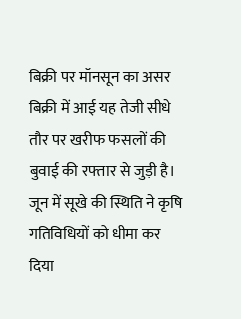बिक्री पर मॉनसून का असर
बिक्री में आई यह तेजी सीधे तौर पर खरीफ फसलों की बुवाई की रफ्तार से जुड़ी है। जून में सूखे की स्थिति ने कृषि गतिविधियों को धीमा कर दिया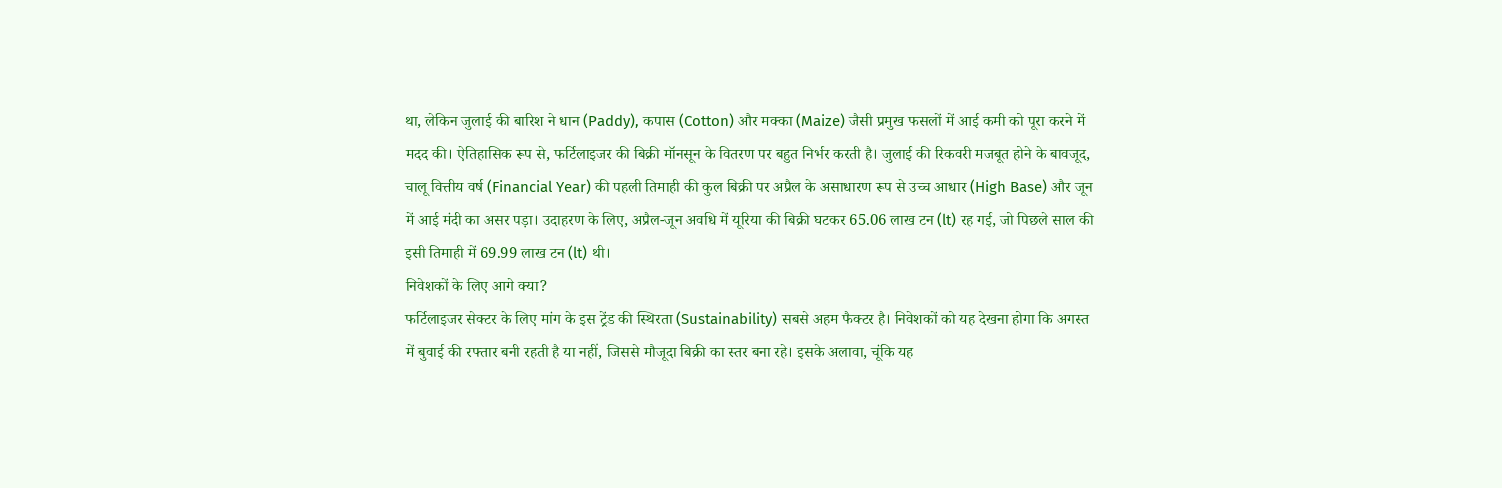था, लेकिन जुलाई की बारिश ने धान (Paddy), कपास (Cotton) और मक्का (Maize) जैसी प्रमुख फसलों में आई कमी को पूरा करने में मदद की। ऐतिहासिक रूप से, फर्टिलाइजर की बिक्री मॉनसून के वितरण पर बहुत निर्भर करती है। जुलाई की रिकवरी मजबूत होने के बावजूद, चालू वित्तीय वर्ष (Financial Year) की पहली तिमाही की कुल बिक्री पर अप्रैल के असाधारण रूप से उच्च आधार (High Base) और जून में आई मंदी का असर पड़ा। उदाहरण के लिए, अप्रैल-जून अवधि में यूरिया की बिक्री घटकर 65.06 लाख टन (lt) रह गई, जो पिछले साल की इसी तिमाही में 69.99 लाख टन (lt) थी।
निवेशकों के लिए आगे क्या?
फर्टिलाइजर सेक्टर के लिए मांग के इस ट्रेंड की स्थिरता (Sustainability) सबसे अहम फैक्टर है। निवेशकों को यह देखना होगा कि अगस्त में बुवाई की रफ्तार बनी रहती है या नहीं, जिससे मौजूदा बिक्री का स्तर बना रहे। इसके अलावा, चूंकि यह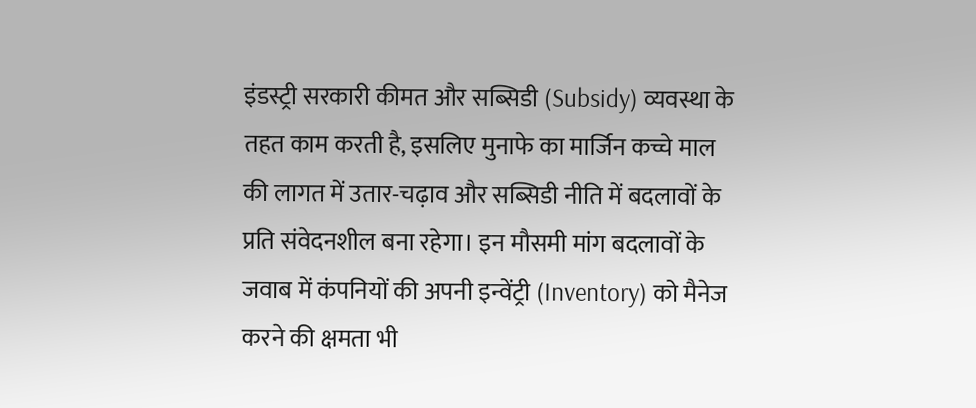इंडस्ट्री सरकारी कीमत और सब्सिडी (Subsidy) व्यवस्था के तहत काम करती है, इसलिए मुनाफे का मार्जिन कच्चे माल की लागत में उतार-चढ़ाव और सब्सिडी नीति में बदलावों के प्रति संवेदनशील बना रहेगा। इन मौसमी मांग बदलावों के जवाब में कंपनियों की अपनी इन्वेंट्री (Inventory) को मैनेज करने की क्षमता भी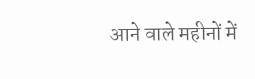आने वाले महीनों में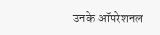उनके ऑपरेशनल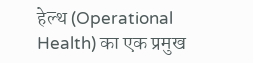हेल्थ (Operational Health) का एक प्रमुख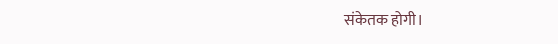संकेतक होगी।